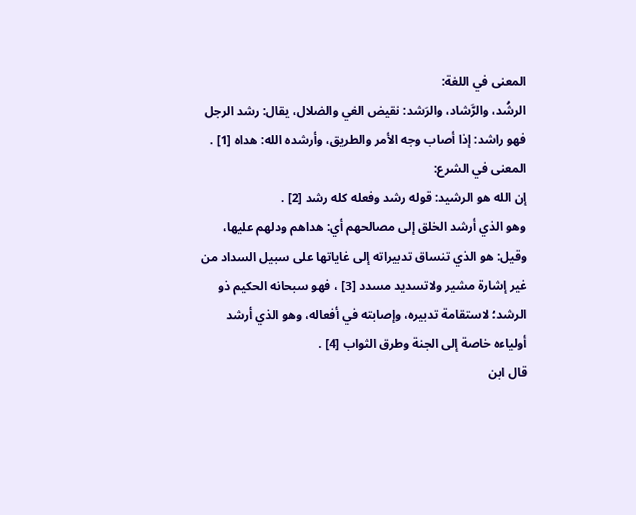المعنى في اللغة:
الرشُد، والرَّشاد، والرَشد: نقيض الغي والضلال، يقال: رشد الرجل فهو راشد: إذا أصاب وجه الأمر والطريق، وأرشده الله: هداه [1] .
المعنى في الشرع:
إن الله هو الرشيد: قوله رشد وفعله كله رشد [2] .
وهو الذي أرشد الخلق إلى مصالحهم أي: هداهم ودلهم عليها، وقيل: هو الذي تنساق تدبيراته إلى غاياتها على سبيل السداد من غير إشارة مشير ولاتسديد مسدد [3] ، فهو سبحانه الحكيم ذو الرشد؛ لاستقامة تدبيره، وإصابته في أفعاله، وهو الذي أرشد أولياءه خاصة إلى الجنة وطرق الثواب [4] .
قال ابن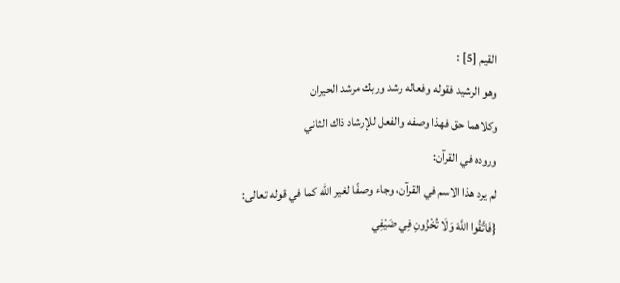القيم [5] :
وهو الرشيد فقوله وفعاله رشد وربك مرشد الحيران
وكلاهما حق فهذا وصفه والفعل للإرشاد ذاك الثاني
وروده في القرآن:
لم يرد هذا الاسم في القرآن، وجاء وصفًا لغير الله كما في قوله تعالى:
{فَاتَّقُوا اللَّهَ وَلَا تُخْزُونِ فِي ضَيْفِي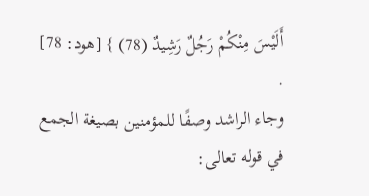أَلَيْسَ مِنْكُمْ رَجُلٌ رَشِيدٌ (78) } [هود: 78] .
وجاء الراشد وصفًا للمؤمنين بصيغة الجمع في قوله تعالى: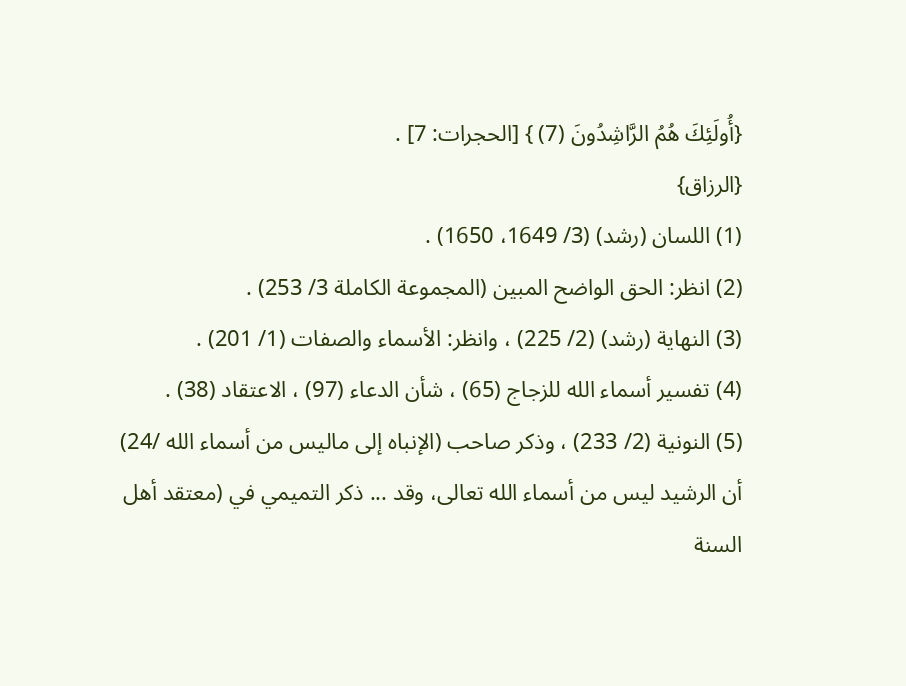{أُولَئِكَ هُمُ الرَّاشِدُونَ (7) } [الحجرات: 7] .
{الرزاق}
(1) اللسان (رشد) (3/ 1649، 1650) .
(2) انظر: الحق الواضح المبين (المجموعة الكاملة 3/ 253) .
(3) النهاية (رشد) (2/ 225) ، وانظر: الأسماء والصفات (1/ 201) .
(4) تفسير أسماء الله للزجاج (65) ، شأن الدعاء (97) ، الاعتقاد (38) .
(5) النونية (2/ 233) ، وذكر صاحب (الإنباه إلى ماليس من أسماء الله /24) أن الرشيد ليس من أسماء الله تعالى، وقد ... ذكر التميمي في (معتقد أهل السنة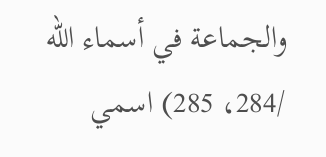والجماعة في أسماء الله /284، 285) اسمي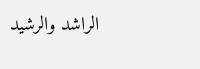الراشد والرشيد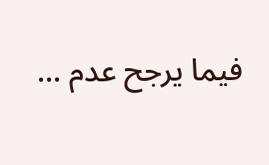فيما يرجح عدم ...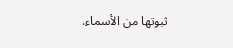ثبوتها من الأسماء.